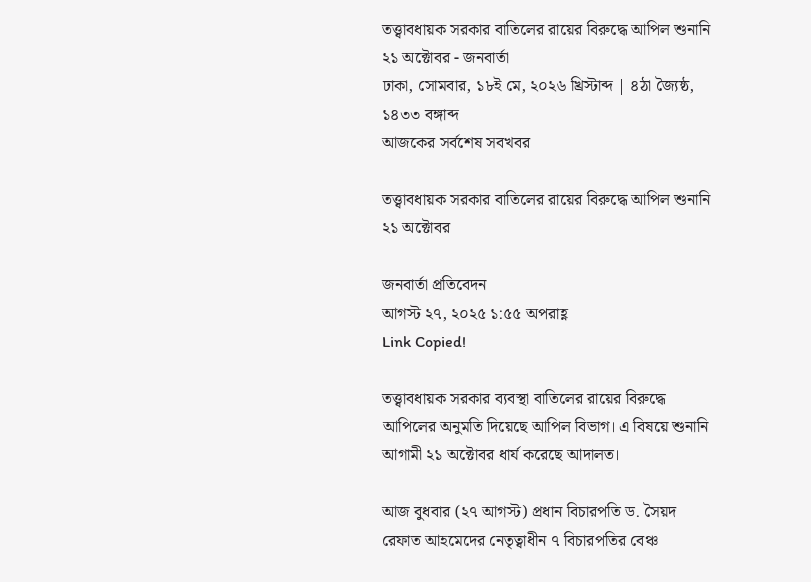তত্ত্বাবধায়ক সরকার বাতিলের রায়ের বিরুদ্ধে আপিল শুনানি ২১ অক্টোবর - জনবার্তা
ঢাকা, সোমবার, ১৮ই মে, ২০২৬ খ্রিস্টাব্দ | ৪ঠা জ্যৈষ্ঠ, ১৪৩৩ বঙ্গাব্দ
আজকের সর্বশেষ সবখবর

তত্ত্বাবধায়ক সরকার বাতিলের রায়ের বিরুদ্ধে আপিল শুনানি ২১ অক্টোবর

জনবার্তা প্রতিবেদন
আগস্ট ২৭, ২০২৫ ১:৫৫ অপরাহ্ণ
Link Copied!

তত্ত্বাবধায়ক সরকার ব্যবস্থা বাতিলের রায়ের বিরুদ্ধে আপিলের অনুমতি দিয়েছে আপিল বিভাগ। এ বিষয়ে শুনানি আগামী ২১ অক্টোবর ধার্য করেছে আদালত।

আজ বুধবার (২৭ আগস্ট) প্রধান বিচারপতি ড. সৈয়দ রেফাত আহমেদের নেতৃত্বাধীন ৭ বিচারপতির বেঞ্চ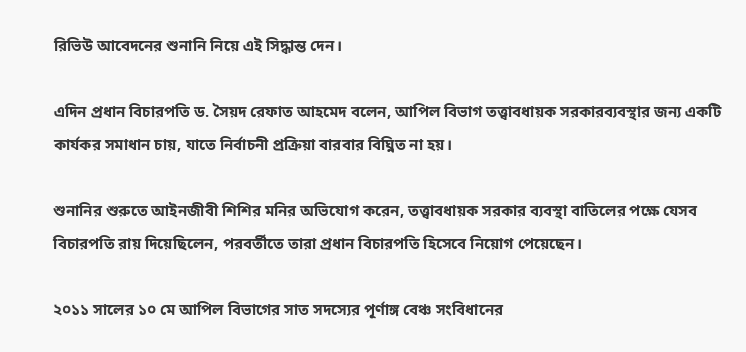রিভিউ আবেদনের শুনানি নিয়ে এই সিদ্ধান্ত দেন।

এদিন প্রধান বিচারপতি ড. সৈয়দ রেফাত আহমেদ বলেন, আপিল বিভাগ তত্ত্বাবধায়ক সরকারব্যবস্থার জন্য একটি কার্যকর সমাধান চায়, যাতে নির্বাচনী প্রক্রিয়া বারবার বিঘ্নিত না হয়।

শুনানির শুরুতে আইনজীবী শিশির মনির অভিযোগ করেন, তত্ত্বাবধায়ক সরকার ব্যবস্থা বাতিলের পক্ষে যেসব বিচারপতি রায় দিয়েছিলেন, পরবর্তীতে তারা প্রধান বিচারপতি হিসেবে নিয়োগ পেয়েছেন।

২০১১ সালের ১০ মে আপিল বিভাগের সাত সদস্যের পূর্ণাঙ্গ বেঞ্চ সংবিধানের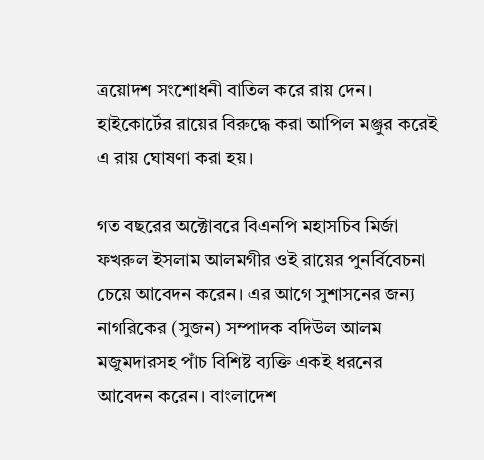ত্রয়োদশ সংশোধনী বাতিল করে রায় দেন। হাইকোর্টের রায়ের বিরুদ্ধে করা আপিল মঞ্জুর করেই এ রায় ঘোষণা করা হয়।

গত বছরের অক্টোবরে বিএনপি মহাসচিব মির্জা ফখরুল ইসলাম আলমগীর ওই রায়ের পুনর্বিবেচনা চেয়ে আবেদন করেন। এর আগে সুশাসনের জন্য নাগরিকের (সুজন) সম্পাদক বদিউল আলম মজুমদারসহ পাঁচ বিশিষ্ট ব্যক্তি একই ধরনের আবেদন করেন। বাংলাদেশ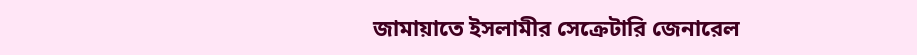জামায়াতে ইসলামীর সেক্রেটারি জেনারেল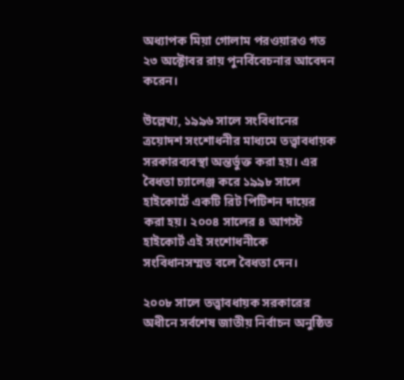অধ্যাপক মিয়া গোলাম পরওয়ারও গত ২৩ অক্টোবর রায় পুনর্বিবেচনার আবেদন করেন।

উল্লেখ্য, ১৯৯৬ সালে সংবিধানের ত্রয়োদশ সংশোধনীর মাধ্যমে তত্ত্বাবধায়ক সরকারব্যবস্থা অন্তর্ভুক্ত করা হয়। এর বৈধতা চ্যালেঞ্জ করে ১৯৯৮ সালে হাইকোর্টে একটি রিট পিটিশন দায়ের করা হয়। ২০০৪ সালের ৪ আগস্ট হাইকোর্ট এই সংশোধনীকে সংবিধানসম্মত বলে বৈধতা দেন।

২০০৮ সালে তত্ত্বাবধায়ক সরকারের অধীনে সর্বশেষ জাতীয় নির্বাচন অনুষ্ঠিত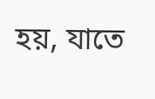হয়, যাতে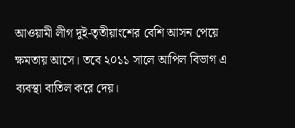আওয়ামী লীগ দুই-তৃতীয়াংশের বেশি আসন পেয়ে ক্ষমতায় আসে। তবে ২০১১ সালে আপিল বিভাগ এ ব্যবস্থা বাতিল করে দেয়।